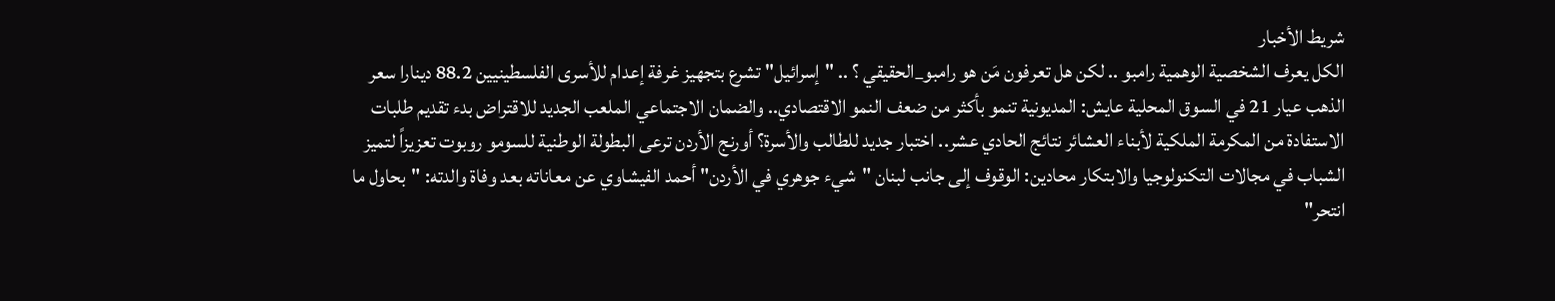شريط الأخبار
الكل يعرف الشخصية الوهمية رامبو .. لكن هل تعرفون مَن هو رامبو_الحقيقي ؟ .. "إسرائيل" تشرع بتجهيز غرفة إعدام للأسرى الفلسطينيين 88.2 دينارا سعر الذهب عيار 21 في السوق المحلية عايش: المديونية تنمو بأكثر من ضعف النمو الاقتصادي.. والضمان الاجتماعي الملعب الجديد للاقتراض بدء تقديم طلبات الاستفادة من المكرمة الملكية لأبناء العشائر نتائج الحادي عشر.. اختبار جديد للطالب والأسرة؟ أورنج الأردن ترعى البطولة الوطنية للسومو روبوت تعزيزاً لتميز الشباب في مجالات التكنولوجيا والابتكار محادين: الوقوف إلى جانب لبنان "شيء جوهري في الأردن" أحمد الفيشاوي عن معاناته بعد وفاة والدته: "بحاول ما انتحر"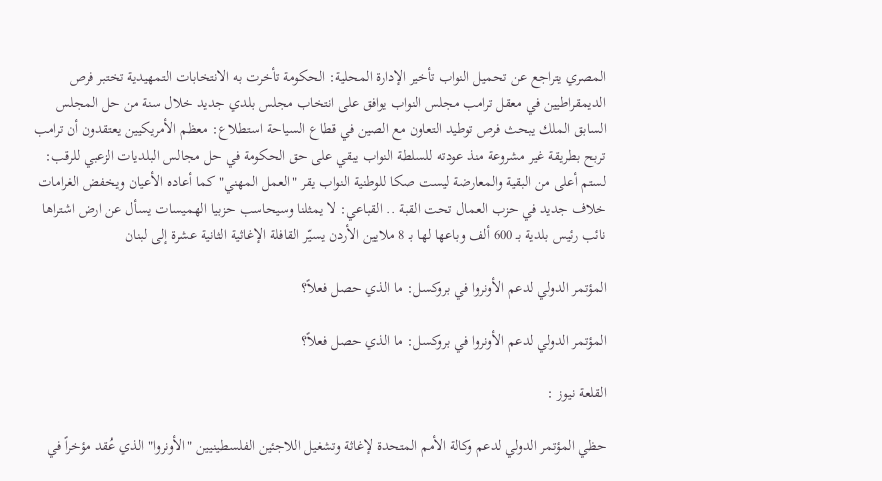المصري يتراجع عن تحميل النواب تأخير الإدارة المحلية: الحكومة تأخرت به الانتخابات التمهيدية تختبر فرص الديمقراطيين في معقل ترامب مجلس النواب يوافق على انتخاب مجلس بلدي جديد خلال سنة من حل المجلس السابق الملك يبحث فرص توطيد التعاون مع الصين في قطاع السياحة استطلاع: معظم الأمريكيين يعتقدون أن ترامب تربح بطريقة غير مشروعة منذ عودته للسلطة النواب يبقي على حق الحكومة في حل مجالس البلديات الزعبي للرقب: لستم أعلى من البقية والمعارضة ليست صكا للوطنية النواب يقر "العمل المهني" كما أعاده الأعيان ويخفض الغرامات خلاف جديد في حزب العمال تحت القبة .. القباعي: لا يمثلنا وسيحاسب حزبيا الهميسات يسأل عن ارض اشتراها نائب رئيس بلدية بـ 600 ألف وباعها لها بـ 8 ملايين الأردن يسيّر القافلة الإغاثية الثانية عشرة إلى لبنان

المؤتمر الدولي لدعم الأونروا في بروكسل: ما الذي حصل فعلاً؟

المؤتمر الدولي لدعم الأونروا في بروكسل: ما الذي حصل فعلاً؟

القلعة نيوز :

حظي المؤتمر الدولي لدعم وكالة الأمم المتحدة لإغاثة وتشغيل اللاجئين الفلسطينيين "الأونروا" الذي عُقد مؤخراً في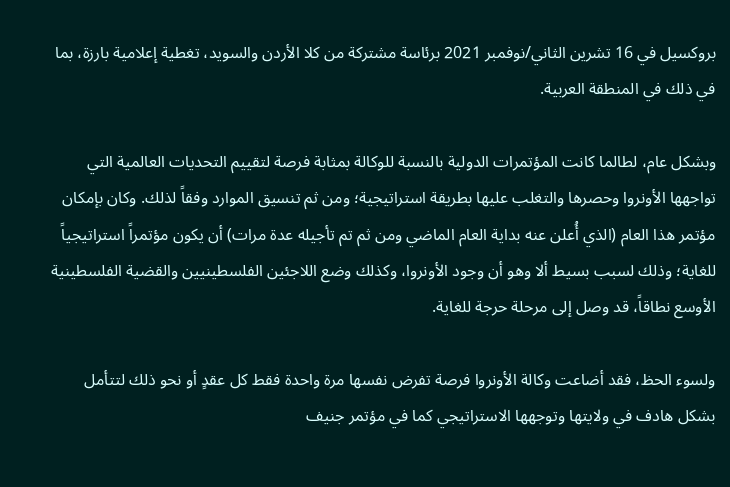بروكسيل في 16 تشرين الثاني/نوفمبر 2021 برئاسة مشتركة من كلا الأردن والسويد، تغطية إعلامية بارزة، بما في ذلك في المنطقة العربية.

وبشكل عام، لطالما كانت المؤتمرات الدولية بالنسبة للوكالة بمثابة فرصة لتقييم التحديات العالمية التي تواجهها الأونروا وحصرها والتغلب عليها بطريقة استراتيجية؛ ومن ثم تنسيق الموارد وفقاً لذلك. وكان بإمكان مؤتمر هذا العام (الذي أُعلن عنه بداية العام الماضي ومن ثم تم تأجيله عدة مرات) أن يكون مؤتمراً استراتيجياً للغاية؛ وذلك لسبب بسيط ألا وهو أن وجود الأونروا، وكذلك وضع اللاجئين الفلسطينيين والقضية الفلسطينية الأوسع نطاقاً، قد وصل إلى مرحلة حرجة للغاية.

ولسوء الحظ، فقد أضاعت وكالة الأونروا فرصة تفرض نفسها مرة واحدة فقط كل عقدٍ أو نحو ذلك لتتأمل بشكل هادف في ولايتها وتوجهها الاستراتيجي كما في مؤتمر جنيف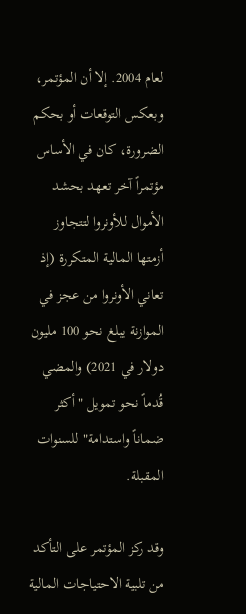لعام 2004. إلا أن المؤتمر، وبعكس التوقعات أو بحكم الضرورة، كان في الأساس مؤتمراً آخر تعهد بحشد الأموال للأونروا لتتجاوز أزمتها المالية المتكررة (إذ تعاني الأونروا من عجز في الموازنة يبلغ نحو 100 مليون دولار في 2021) والمضي قُدماً نحو تمويل "أكثر ضماناً واستدامة" للسنوات المقبلة.

وقد ركز المؤتمر على التأكد من تلبية الاحتياجات المالية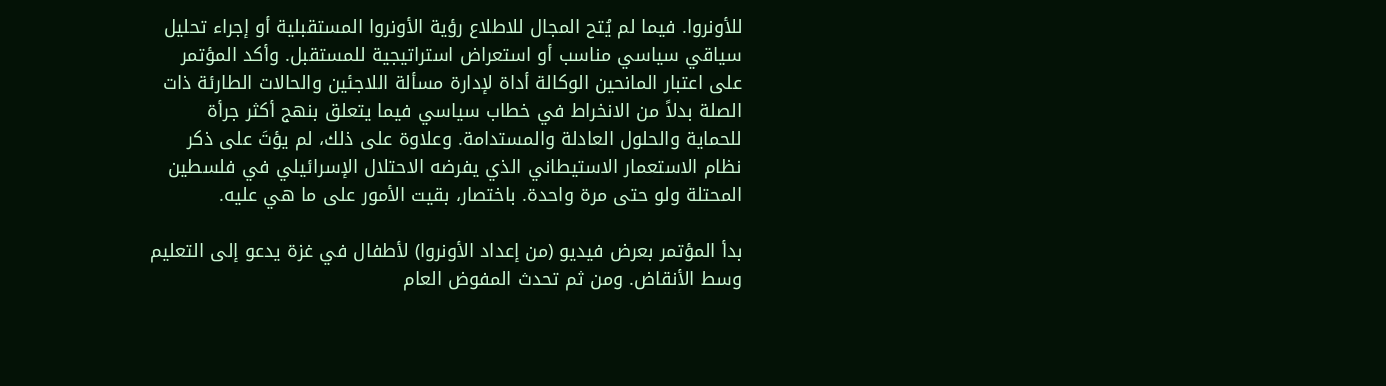للأونروا. فيما لم يُتح المجال للاطلاع رؤية الأونروا المستقبلية أو إجراء تحليل سياقي سياسي مناسب أو استعراض استراتيجية للمستقبل. وأكد المؤتمر على اعتبار المانحين الوكالة أداة لإدارة مسألة اللاجئين والحالات الطارئة ذات الصلة بدلاً من الانخراط في خطاب سياسي فيما يتعلق بنهج أكثر جرأة للحماية والحلول العادلة والمستدامة. وعلاوة على ذلك، لم يؤتَ على ذكر نظام الاستعمار الاستيطاني الذي يفرضه الاحتلال الإسرائيلي في فلسطين المحتلة ولو حتى مرة واحدة. باختصار، بقيت الأمور على ما هي عليه.

بدأ المؤتمر بعرض فيديو (من إعداد الأونروا) لأطفال في غزة يدعو إلى التعليم وسط الأنقاض. ومن ثم تحدث المفوض العام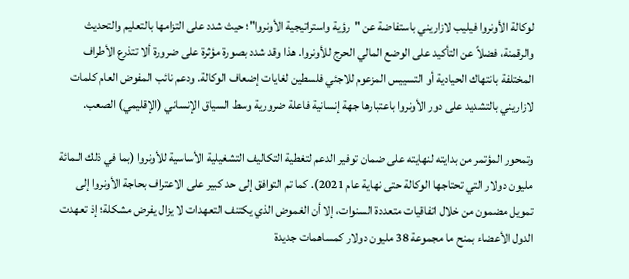لوكالة الأونروا فيليب لازاريني باستفاضة عن "رؤية واستراتيجية الأونروا"؛ حيث شدد على التزامها بالتعليم والتحديث والرقمنة، فضلاً عن التأكيد على الوضع المالي الحرج للأونروا. هذا وقد شدد بصورة مؤثرة على ضرورة ألا تتذرع الأطراف المختلفة بانتهاك الحيادية أو التسييس المزعوم للاجئي فلسطين لغايات إضعاف الوكالة. ودعم نائب المفوض العام كلمات لازاريني بالتشديد على دور الأونروا باعتبارها جهة إنسانية فاعلة ضرورية وسط السياق الإنساني (الإقليمي) الصعب.

وتمحور المؤتمر من بدايته لنهايته على ضمان توفير الدعم لتغطية التكاليف التشغيلية الأساسية للأونروا (بما في ذلك الـمائة مليون دولار التي تحتاجها الوكالة حتى نهاية عام 2021). كما تم التوافق إلى حد كبير على الاعتراف بحاجة الأونروا إلى تمويل مضمون من خلال اتفاقيات متعددة السنوات، إلا أن الغموض الذي يكتنف التعهدات لا يزال يفرض مشكلة؛ إذ تعهدت الدول الأعضاء بمنح ما مجموعة 38 مليون دولار كمساهمات جديدة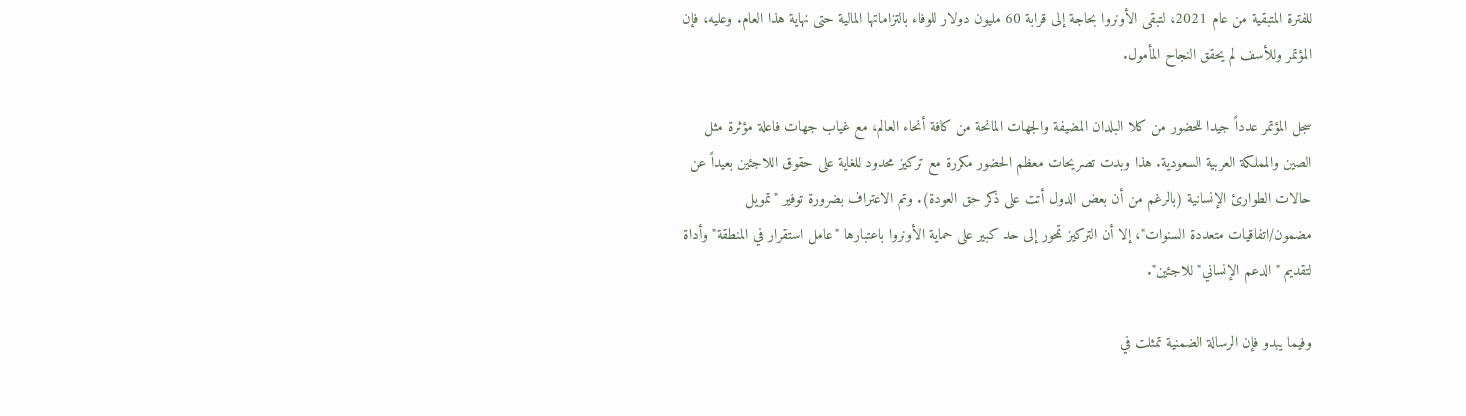للفترة المتبقية من عام 2021، لتبقى الأونروا بحاجة إلى قرابة 60 مليون دولار للوفاء بالتزاماتها المالية حتى نهاية هذا العام. وعليه، فإن المؤتمر وللأسف لم يحقق النجاح المأمول.

سجل المؤتمر عدداً جيدا للحضور من كلا البلدان المضيفة والجهات المانحة من كافة أنحاء العالم، مع غياب جهات فاعلة مؤثرة مثل الصين والمملكة العربية السعودية. هذا وبدت تصريحات معظم الحضور مكررة مع تركيز محدود للغاية على حقوق اللاجئين بعيداً عن حالات الطوارئ الإنسانية (بالرغم من أن بعض الدول أتت على ذكر حق العودة). وتم الاعتراف بضرورة توفير "تمويل مضمون/اتفاقيات متعددة السنوات"، إلا أن التركيز تمحور إلى حد كبير على حماية الأونروا باعتبارها "عامل استقرار في المنطقة" وأداة لتقديم "الدعم الإنساني" للاجئين".

وفيما يبدو فإن الرسالة الضمنية تمثلت في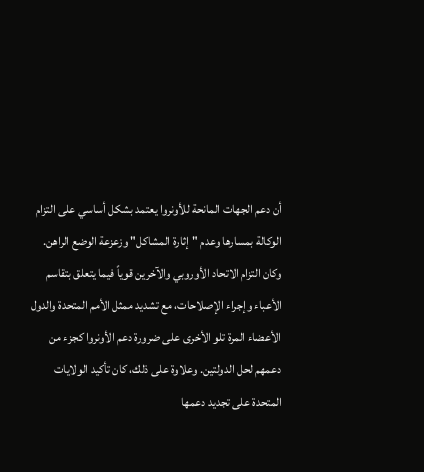أن دعم الجهات المانحة للأونروا يعتمد بشكل أساسي على التزام الوكالة بمسارها وعدم "إثارة المشاكل" وزعزعة الوضع الراهن. وكان التزام الاتحاد الأوروبي والآخرين قوياً فيما يتعلق بتقاسم الأعباء وإجراء الإصلاحات، مع تشديد ممثل الأمم المتحدة والدول الأعضاء المرة تلو الأخرى على ضرورة دعم الأونروا كجزء من دعمهم لحل الدولتين. وعلاوة على ذلك، كان تأكيد الولايات المتحدة على تجديد دعمها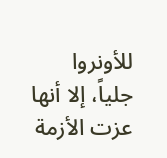للأونروا جلياً، إلا أنها عزت الأزمة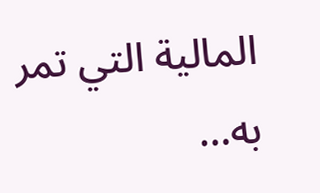المالية التي تمر به…